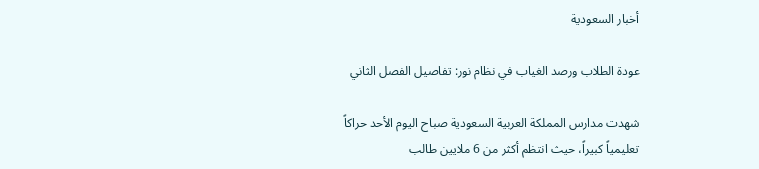أخبار السعودية

عودة الطلاب ورصد الغياب في نظام نور: تفاصيل الفصل الثاني

شهدت مدارس المملكة العربية السعودية صباح اليوم الأحد حراكاً تعليمياً كبيراً، حيث انتظم أكثر من 6 ملايين طالب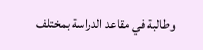وطالبة في مقاعد الدراسة بمختلف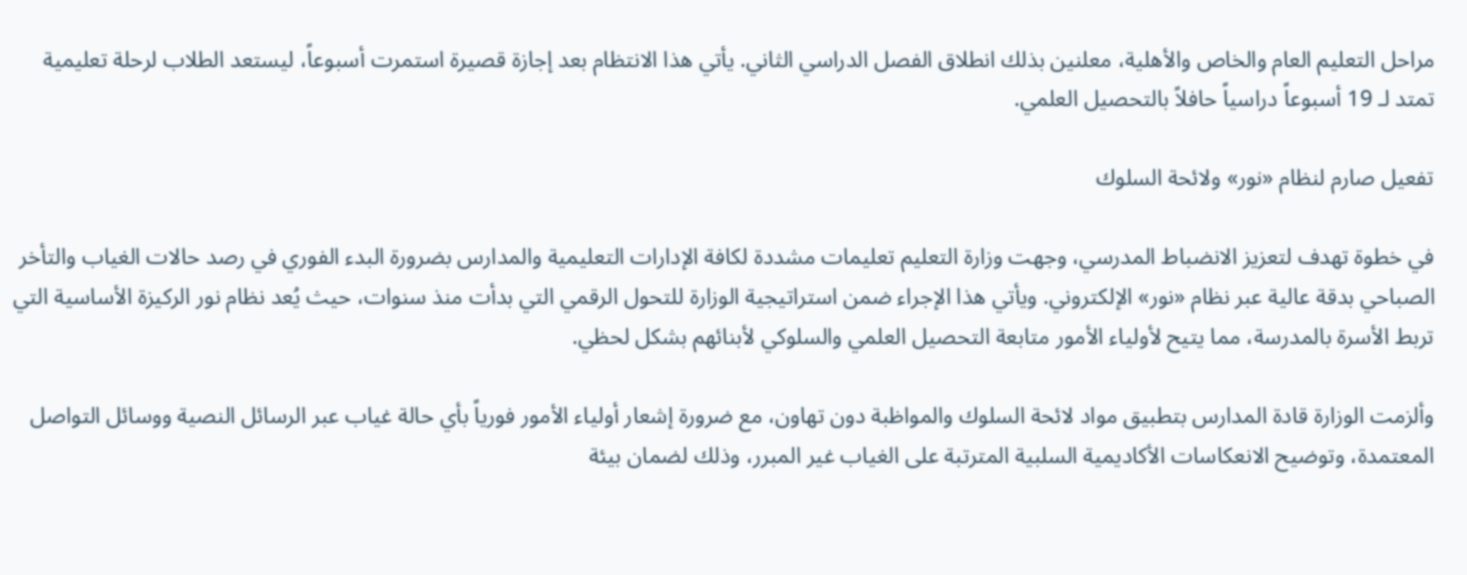مراحل التعليم العام والخاص والأهلية، معلنين بذلك انطلاق الفصل الدراسي الثاني. يأتي هذا الانتظام بعد إجازة قصيرة استمرت أسبوعاً، ليستعد الطلاب لرحلة تعليمية تمتد لـ 19 أسبوعاً دراسياً حافلاً بالتحصيل العلمي.

تفعيل صارم لنظام «نور» ولائحة السلوك

في خطوة تهدف لتعزيز الانضباط المدرسي، وجهت وزارة التعليم تعليمات مشددة لكافة الإدارات التعليمية والمدارس بضرورة البدء الفوري في رصد حالات الغياب والتأخر الصباحي بدقة عالية عبر نظام «نور» الإلكتروني. ويأتي هذا الإجراء ضمن استراتيجية الوزارة للتحول الرقمي التي بدأت منذ سنوات، حيث يُعد نظام نور الركيزة الأساسية التي تربط الأسرة بالمدرسة، مما يتيح لأولياء الأمور متابعة التحصيل العلمي والسلوكي لأبنائهم بشكل لحظي.

وألزمت الوزارة قادة المدارس بتطبيق مواد لائحة السلوك والمواظبة دون تهاون، مع ضرورة إشعار أولياء الأمور فورياً بأي حالة غياب عبر الرسائل النصية ووسائل التواصل المعتمدة، وتوضيح الانعكاسات الأكاديمية السلبية المترتبة على الغياب غير المبرر، وذلك لضمان بيئة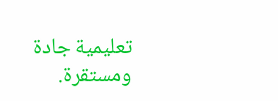تعليمية جادة ومستقرة.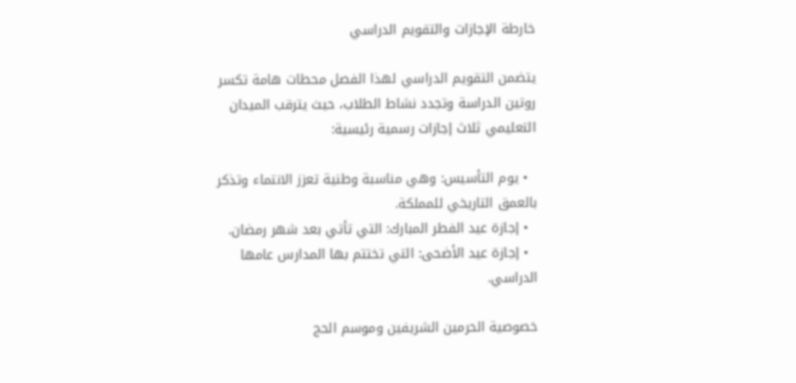خارطة الإجازات والتقويم الدراسي

يتضمن التقويم الدراسي لهذا الفصل محطات هامة تكسر روتين الدراسة وتجدد نشاط الطلاب، حيث يترقب الميدان التعليمي ثلاث إجازات رسمية رئيسية:

  • يوم التأسيس: وهي مناسبة وطنية تعزز الانتماء وتذكر بالعمق التاريخي للمملكة.
  • إجازة عيد الفطر المبارك: التي تأتي بعد شهر رمضان.
  • إجازة عيد الأضحى: التي تختتم بها المدارس عامها الدراسي.

خصوصية الحرمين الشريفين وموسم الحج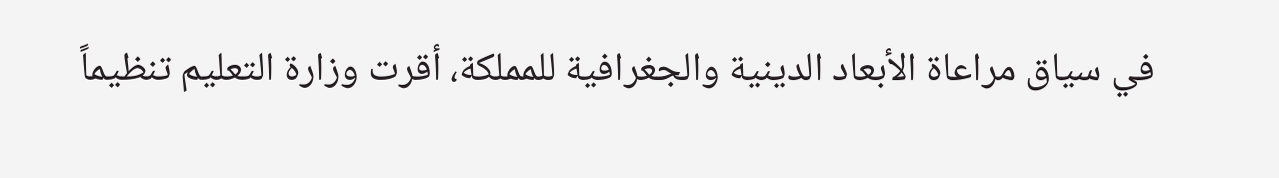في سياق مراعاة الأبعاد الدينية والجغرافية للمملكة، أقرت وزارة التعليم تنظيماً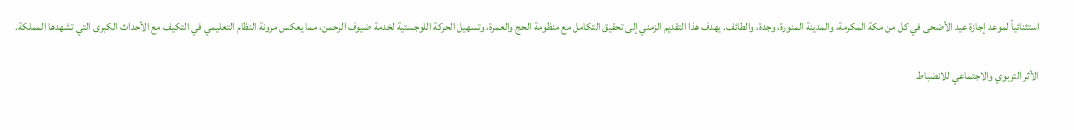استثنائياً لموعد إجازة عيد الأضحى في كل من مكة المكرمة، والمدينة المنورة، وجدة، والطائف. يهدف هذا التقديم الزمني إلى تحقيق التكامل مع منظومة الحج والعمرة، وتسهيل الحركة اللوجستية لخدمة ضيوف الرحمن، مما يعكس مرونة النظام التعليمي في التكيف مع الأحداث الكبرى التي تشهدها المملكة.

الأثر التربوي والاجتماعي للانضباط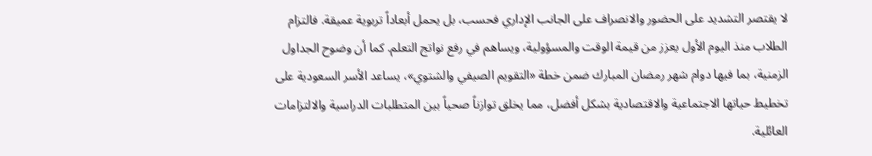لا يقتصر التشديد على الحضور والانصراف على الجانب الإداري فحسب، بل يحمل أبعاداً تربوية عميقة. فالتزام الطلاب منذ اليوم الأول يعزز من قيمة الوقت والمسؤولية، ويساهم في رفع نواتج التعلم. كما أن وضوح الجداول الزمنية، بما فيها دوام شهر رمضان المبارك ضمن خطة «التقويم الصيفي والشتوي»، يساعد الأسر السعودية على تخطيط حياتها الاجتماعية والاقتصادية بشكل أفضل، مما يخلق توازناً صحياً بين المتطلبات الدراسية والالتزامات العائلية.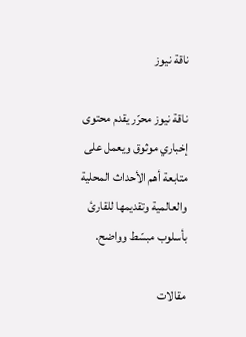ناقة نيوز

ناقة نيوز محرّر يقدم محتوى إخباري موثوق ويعمل على متابعة أهم الأحداث المحلية والعالمية وتقديمها للقارئ بأسلوب مبسّط وواضح.

مقالات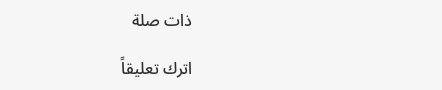ذات صلة

اترك تعليقاً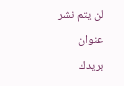لن يتم نشر عنوان بريدك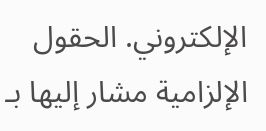الإلكتروني. الحقول الإلزامية مشار إليها بـ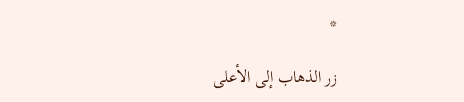*

زر الذهاب إلى الأعلى